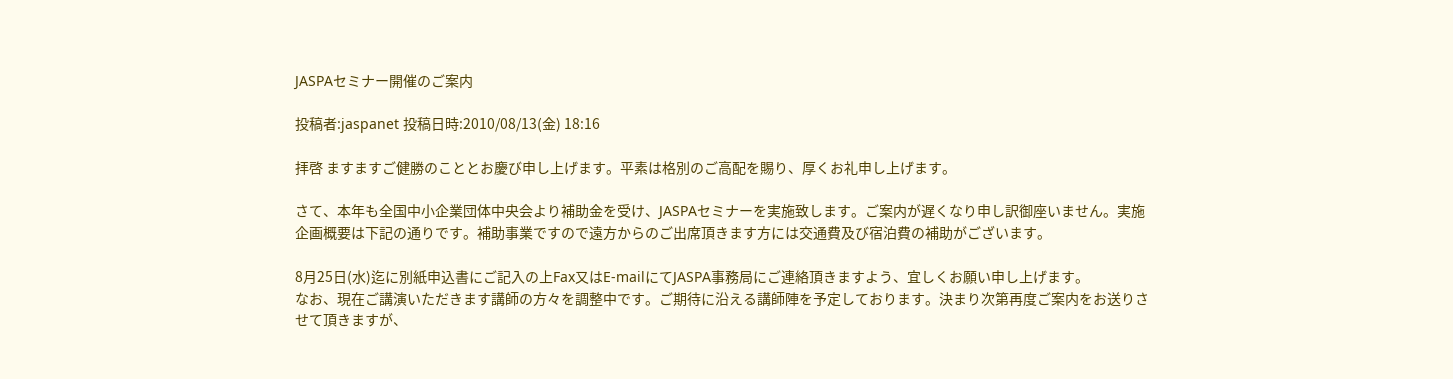JASPAセミナー開催のご案内

投稿者:jaspanet 投稿日時:2010/08/13(金) 18:16

拝啓 ますますご健勝のこととお慶び申し上げます。平素は格別のご高配を賜り、厚くお礼申し上げます。

さて、本年も全国中小企業団体中央会より補助金を受け、JASPAセミナーを実施致します。ご案内が遅くなり申し訳御座いません。実施企画概要は下記の通りです。補助事業ですので遠方からのご出席頂きます方には交通費及び宿泊費の補助がございます。

8月25日(水)迄に別紙申込書にご記入の上Fax又はE-mailにてJASPA事務局にご連絡頂きますよう、宜しくお願い申し上げます。
なお、現在ご講演いただきます講師の方々を調整中です。ご期待に沿える講師陣を予定しております。決まり次第再度ご案内をお送りさせて頂きますが、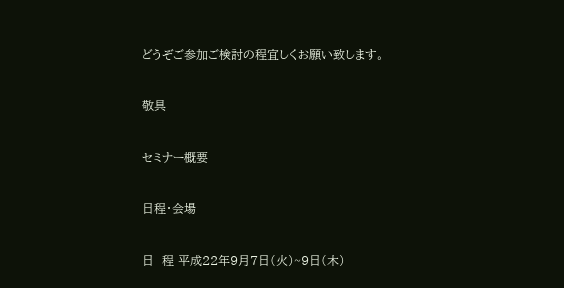どうぞご参加ご検討の程宜しくお願い致します。

敬具

セミナー概要

日程・会場

日  程 平成22年9月7日(火)~9日(木)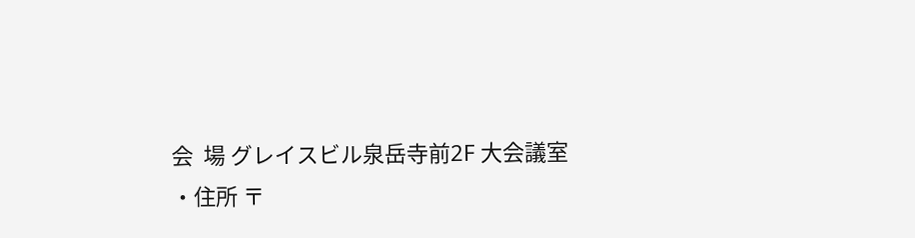会  場 グレイスビル泉岳寺前2F 大会議室
・住所 〒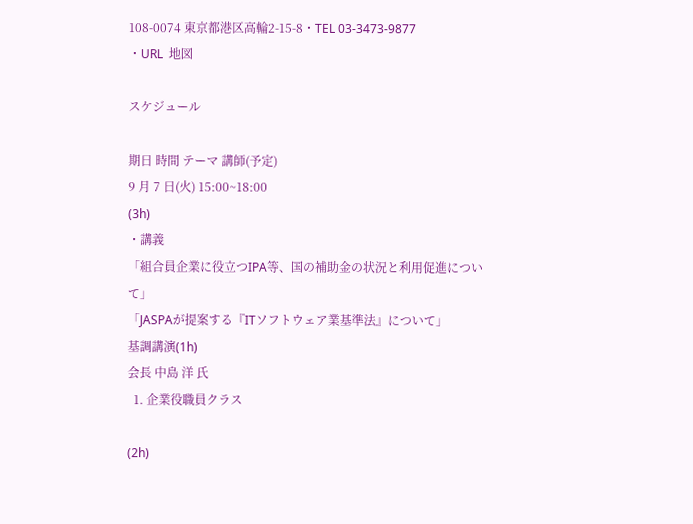108-0074 東京都港区高輪2-15-8・TEL 03-3473-9877
・URL  地図

スケジュール

期日 時間 テーマ 講師(予定)
9 月 7 日(火) 15:00~18:00
(3h)
・講義
「組合員企業に役立つIPA等、国の補助金の状況と利用促進について」
「JASPAが提案する『ITソフトウェア業基準法』について」
基調講演(1h)
会長 中島 洋 氏
  1. 企業役職員クラス

(2h)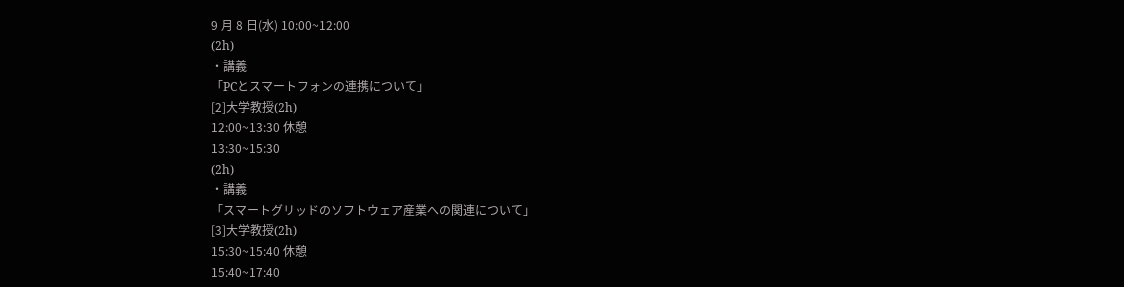9 月 8 日(水) 10:00~12:00
(2h)
・講義
「PCとスマートフォンの連携について」
[2]大学教授(2h)
12:00~13:30 休憩
13:30~15:30
(2h)
・講義
「スマートグリッドのソフトウェア産業への関連について」
[3]大学教授(2h)
15:30~15:40 休憩
15:40~17:40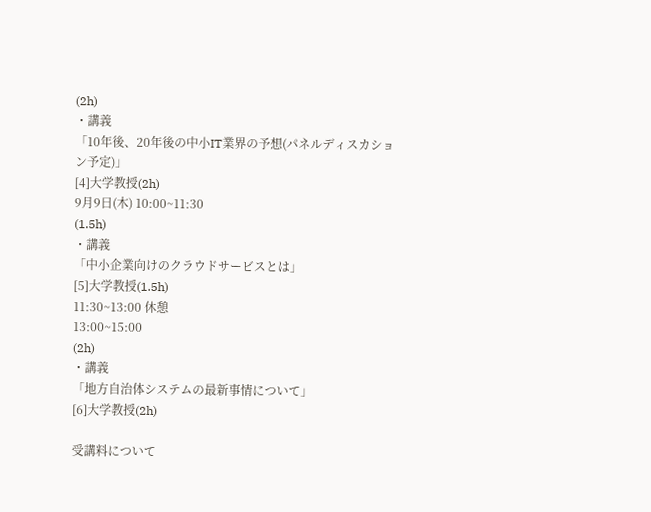(2h)
・講義
「10年後、20年後の中小IT業界の予想(パネルディスカション予定)」
[4]大学教授(2h)
9月9日(木) 10:00~11:30
(1.5h)
・講義
「中小企業向けのクラウドサービスとは」
[5]大学教授(1.5h)
11:30~13:00 休憩
13:00~15:00
(2h)
・講義
「地方自治体システムの最新事情について」
[6]大学教授(2h)

受講料について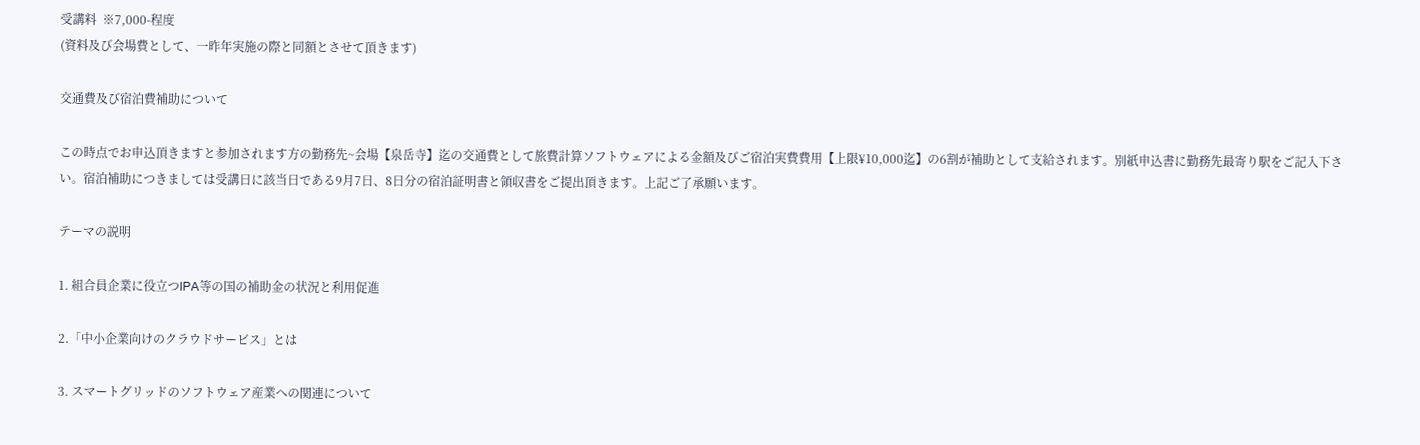受講料  ※7,000-程度
(資料及び会場費として、一昨年実施の際と同額とさせて頂きます)

交通費及び宿泊費補助について

この時点でお申込頂きますと参加されます方の勤務先~会場【泉岳寺】迄の交通費として旅費計算ソフトウェアによる金額及びご宿泊実費費用【上限¥10,000迄】の6割が補助として支給されます。別紙申込書に勤務先最寄り駅をご記入下さい。宿泊補助につきましては受講日に該当日である9月7日、8日分の宿泊証明書と領収書をご提出頂きます。上記ご了承願います。

テーマの説明

1. 組合員企業に役立つIPA等の国の補助金の状況と利用促進

2.「中小企業向けのクラウドサービス」とは

3. スマートグリッドのソフトウェア産業への関連について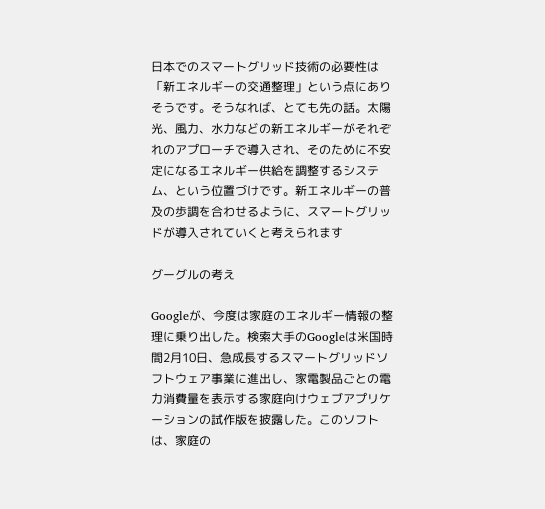日本でのスマートグリッド技術の必要性は「新エネルギーの交通整理」という点にありそうです。そうなれば、とても先の話。太陽光、風力、水力などの新エネルギーがそれぞれのアプローチで導入され、そのために不安定になるエネルギー供給を調整するシステム、という位置づけです。新エネルギーの普及の歩調を合わせるように、スマートグリッドが導入されていくと考えられます

グーグルの考え

Googleが、今度は家庭のエネルギー情報の整理に乗り出した。検索大手のGoogleは米国時間2月10日、急成長するスマートグリッドソフトウェア事業に進出し、家電製品ごとの電力消費量を表示する家庭向けウェブアプリケーションの試作版を披露した。このソフトは、家庭の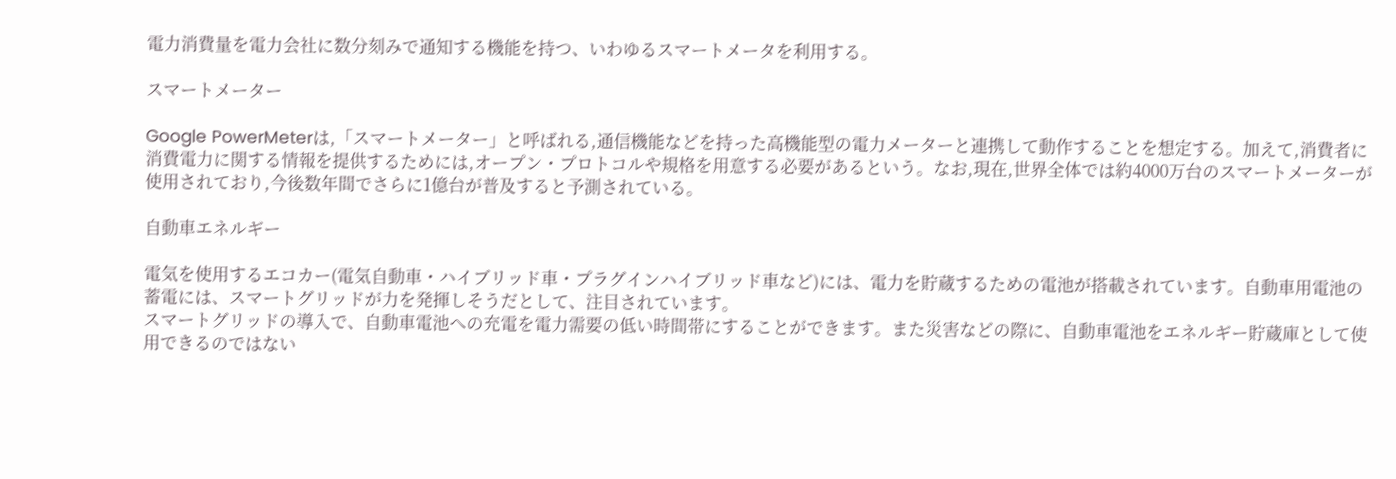電力消費量を電力会社に数分刻みで通知する機能を持つ、いわゆるスマートメータを利用する。

スマートメーター

Google PowerMeterは,「スマートメーター」と呼ばれる,通信機能などを持った高機能型の電力メーターと連携して動作することを想定する。加えて,消費者に消費電力に関する情報を提供するためには,オープン・プロトコルや規格を用意する必要があるという。なお,現在,世界全体では約4000万台のスマートメーターが使用されており,今後数年間でさらに1億台が普及すると予測されている。

自動車エネルギー

電気を使用するエコカー(電気自動車・ハイブリッド車・プラグインハイブリッド車など)には、電力を貯蔵するための電池が搭載されています。自動車用電池の蓄電には、スマートグリッドが力を発揮しそうだとして、注目されています。
スマートグリッドの導入で、自動車電池への充電を電力需要の低い時間帯にすることができます。また災害などの際に、自動車電池をエネルギー貯蔵庫として使用できるのではない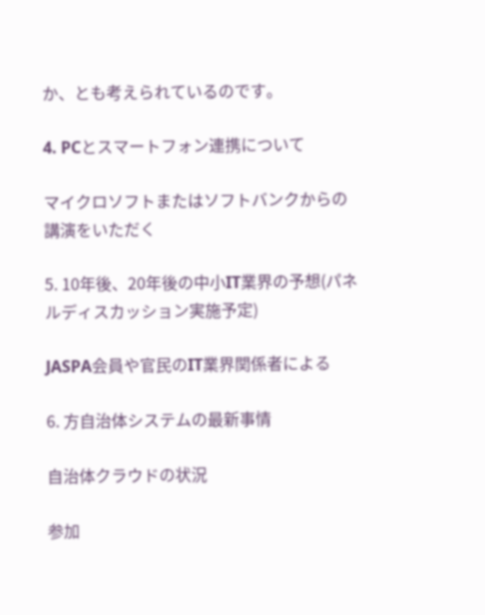か、とも考えられているのです。

4. PCとスマートフォン連携について

マイクロソフトまたはソフトバンクからの講演をいただく

5. 10年後、20年後の中小IT業界の予想(パネルディスカッション実施予定)

JASPA会員や官民のIT業界関係者による

6. 方自治体システムの最新事情

自治体クラウドの状況

参加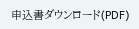申込書ダウンロード(PDF)